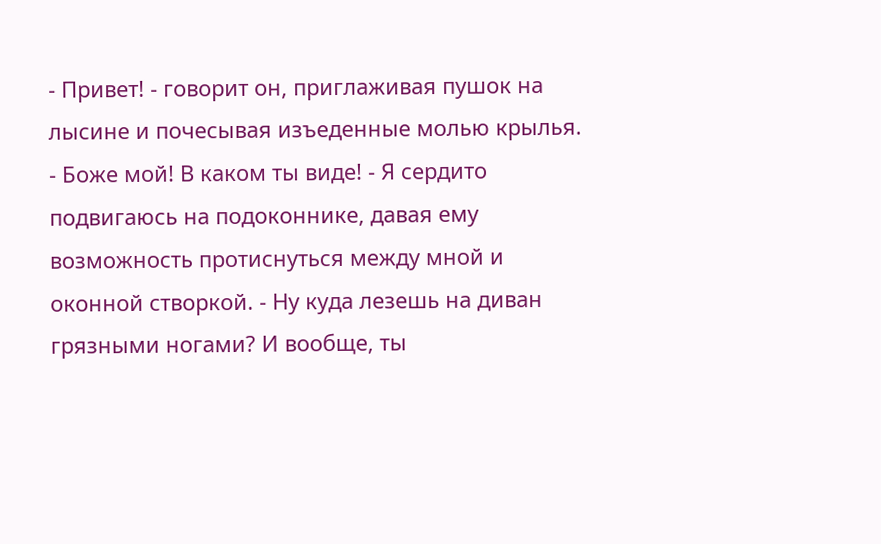- Привет! - говорит он, приглаживая пушок на лысине и почесывая изъеденные молью крылья. - Боже мой! В каком ты виде! - Я сердито подвигаюсь на подоконнике, давая ему возможность протиснуться между мной и оконной створкой. - Ну куда лезешь на диван грязными ногами? И вообще, ты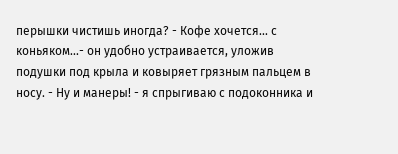перышки чистишь иногда? - Кофе хочется... с коньяком...- он удобно устраивается, уложив подушки под крыла и ковыряет грязным пальцем в носу. - Ну и манеры! - я спрыгиваю с подоконника и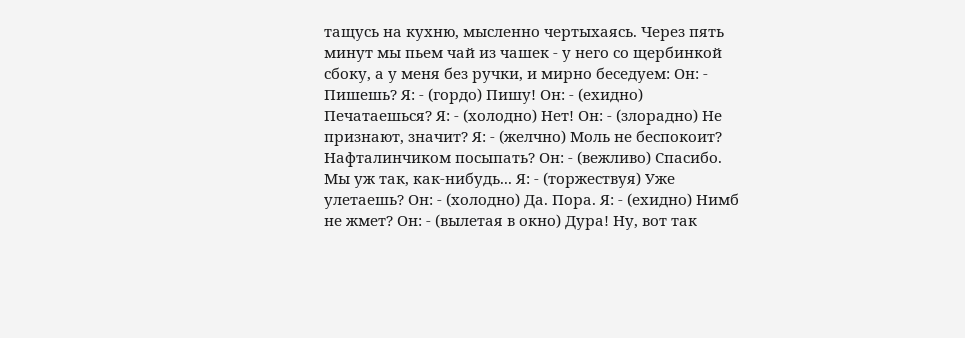тащусь на кухню, мысленно чертыхаясь. Через пять минут мы пьем чай из чашек - у него со щербинкой сбоку, а у меня без ручки, и мирно беседуем: Он: - Пишешь? Я: - (гордо) Пишу! Он: - (ехидно) Печатаешься? Я: - (холодно) Нет! Он: - (злорадно) Не признают, значит? Я: - (желчно) Моль не беспокоит? Нафталинчиком посыпать? Он: - (вежливо) Спасибо. Мы уж так, как-нибудь... Я: - (торжествуя) Уже улетаешь? Он: - (холодно) Да. Пора. Я: - (ехидно) Нимб не жмет? Он: - (вылетая в окно) Дура! Ну, вот так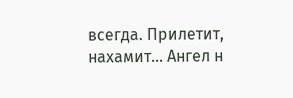всегда. Прилетит, нахамит... Ангел н